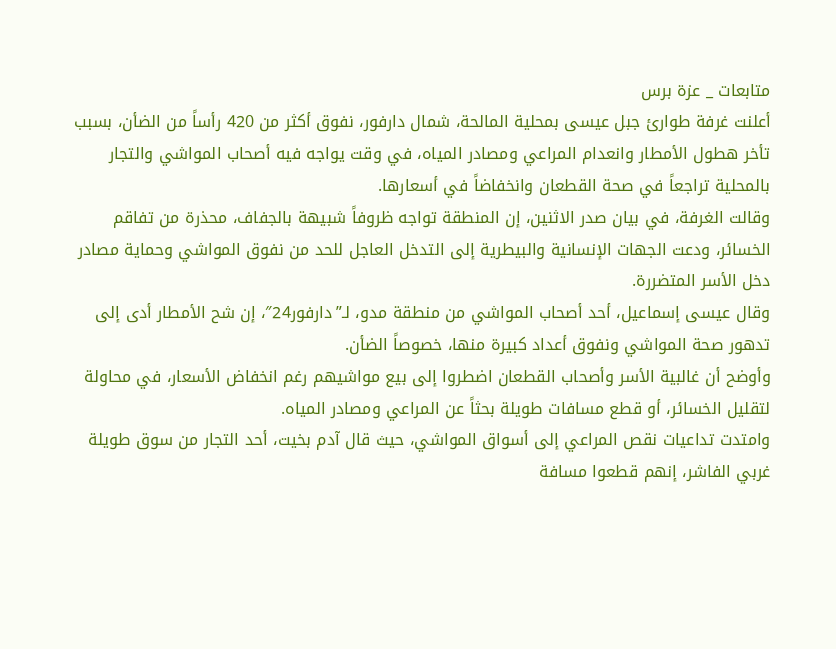متابعات _ عزة برس
أعلنت غرفة طوارئ جبل عيسى بمحلية المالحة، شمال دارفور، نفوق أكثر من 420 رأساً من الضأن، بسبب تأخر هطول الأمطار وانعدام المراعي ومصادر المياه، في وقت يواجه فيه أصحاب المواشي والتجار بالمحلية تراجعاً في صحة القطعان وانخفاضاً في أسعارها.
وقالت الغرفة، في بيان صدر الاثنين، إن المنطقة تواجه ظروفاً شبيهة بالجفاف، محذرة من تفاقم الخسائر، ودعت الجهات الإنسانية والبيطرية إلى التدخل العاجل للحد من نفوق المواشي وحماية مصادر دخل الأسر المتضررة.
وقال عيسى إسماعيل، أحد أصحاب المواشي من منطقة مدو، لـ”دارفور24″، إن شح الأمطار أدى إلى تدهور صحة المواشي ونفوق أعداد كبيرة منها، خصوصاً الضأن.
وأوضح أن غالبية الأسر وأصحاب القطعان اضطروا إلى بيع مواشيهم رغم انخفاض الأسعار، في محاولة لتقليل الخسائر، أو قطع مسافات طويلة بحثاً عن المراعي ومصادر المياه.
وامتدت تداعيات نقص المراعي إلى أسواق المواشي، حيث قال آدم بخيت، أحد التجار من سوق طويلة غربي الفاشر، إنهم قطعوا مسافة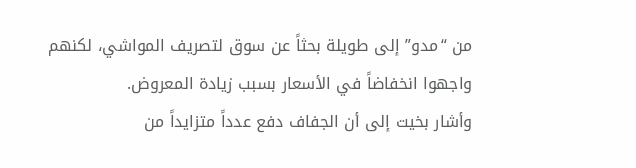من “مدو” إلى طويلة بحثاً عن سوق لتصريف المواشي، لكنهم واجهوا انخفاضاً في الأسعار بسبب زيادة المعروض.
وأشار بخيت إلى أن الجفاف دفع عدداً متزايداً من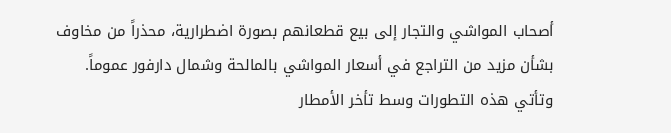أصحاب المواشي والتجار إلى بيع قطعانهم بصورة اضطرارية، محذراً من مخاوف بشأن مزيد من التراجع في أسعار المواشي بالمالحة وشمال دارفور عموماً.
وتأتي هذه التطورات وسط تأخر الأمطار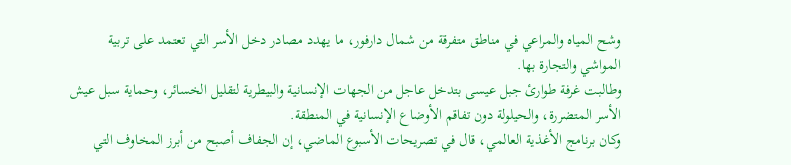وشح المياه والمراعي في مناطق متفرقة من شمال دارفور، ما يهدد مصادر دخل الأسر التي تعتمد على تربية المواشي والتجارة بها.
وطالبت غرفة طوارئ جبل عيسى بتدخل عاجل من الجهات الإنسانية والبيطرية لتقليل الخسائر، وحماية سبل عيش الأسر المتضررة، والحيلولة دون تفاقم الأوضاع الإنسانية في المنطقة.
وكان برنامج الأغذية العالمي، قال في تصريحات الأسبوع الماضي، إن الجفاف أصبح من أبرز المخاوف التي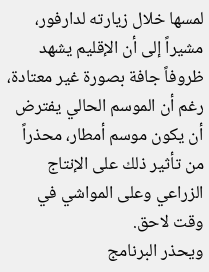لمسها خلال زيارته لدارفور، مشيراً إلى أن الإقليم يشهد ظروفاً جافة بصورة غير معتادة، رغم أن الموسم الحالي يفترض أن يكون موسم أمطار، محذراً من تأثير ذلك على الإنتاج الزراعي وعلى المواشي في وقت لاحق.
ويحذر البرنامج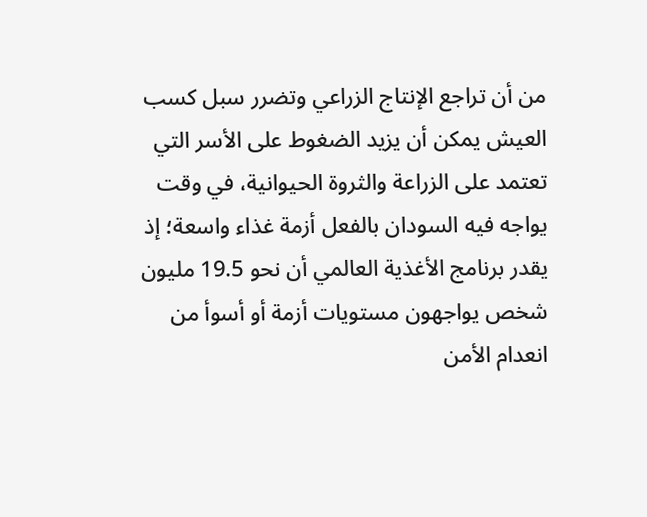من أن تراجع الإنتاج الزراعي وتضرر سبل كسب العيش يمكن أن يزيد الضغوط على الأسر التي تعتمد على الزراعة والثروة الحيوانية، في وقت يواجه فيه السودان بالفعل أزمة غذاء واسعة؛ إذ يقدر برنامج الأغذية العالمي أن نحو 19.5 مليون شخص يواجهون مستويات أزمة أو أسوأ من انعدام الأمن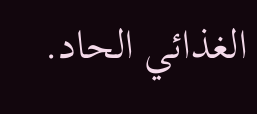الغذائي الحاد.